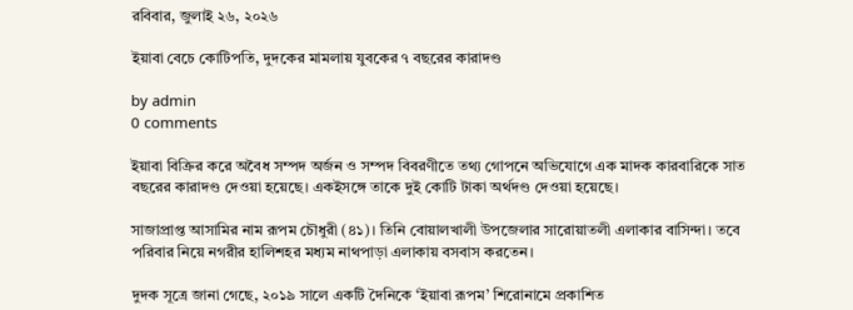রবিবার, জুলাই ২৬, ২০২৬

ইয়াবা বেচে কোটিপতি, দুদকের মামলায় যুবকের ৭ বছরের কারাদণ্ড

by admin
0 comments

ইয়াবা বিক্রির করে অবৈধ সম্পদ অর্জন ও সম্পদ বিবরণীতে তথ্য গোপনে অভিযোগে এক মাদক কারবারিকে সাত বছরের কারাদণ্ড দেওয়া হয়েছে। একইসঙ্গে তাকে দুই কোটি টাকা অর্থদণ্ড দেওয়া হয়েছে।

সাজাপ্রাপ্ত আসামির নাম রূপম চৌধুরী (৪১)। তিনি বোয়ালখালী উপজেলার সারোয়াতলী এলাকার বাসিন্দা। তবে পরিবার নিয়ে নগরীর হালিশহর মধ্যম নাথপাড়া এলাকায় বসবাস করতেন।

দুদক সূত্রে জানা গেছে, ২০১৯ সালে একটি দৈনিকে ‘ইয়াবা রূপম’ শিরোনামে প্রকাশিত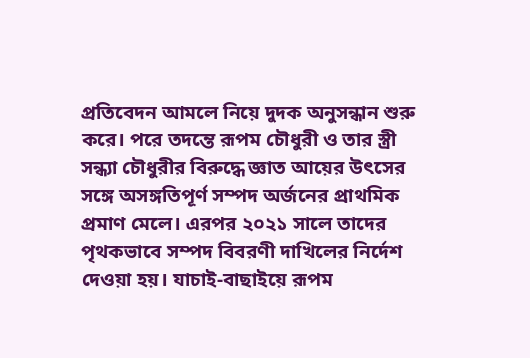প্রতিবেদন আমলে নিয়ে দুদক অনুসন্ধান শুরু করে। পরে তদন্তে রূপম চৌধুরী ও তার স্ত্রী সন্ধ্যা চৌধুরীর বিরুদ্ধে জ্ঞাত আয়ের উৎসের সঙ্গে অসঙ্গতিপূর্ণ সম্পদ অর্জনের প্রাথমিক প্রমাণ মেলে। এরপর ২০২১ সালে তাদের পৃথকভাবে সম্পদ বিবরণী দাখিলের নির্দেশ দেওয়া হয়। যাচাই-বাছাইয়ে রূপম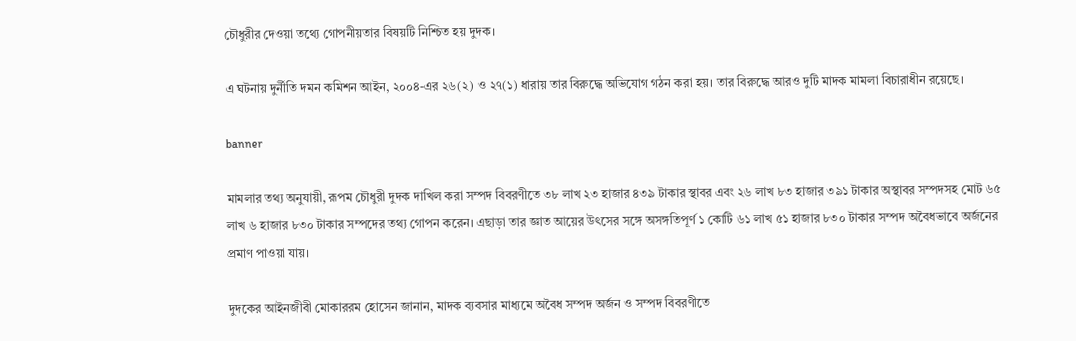চৌধুরীর দেওয়া তথ্যে গোপনীয়তার বিষয়টি নিশ্চিত হয় দুদক।

এ ঘটনায় দুর্নীতি দমন কমিশন আইন, ২০০৪-এর ২৬(২) ও ২৭(১) ধারায় তার বিরুদ্ধে অভিযোগ গঠন করা হয়। তার বিরুদ্ধে আরও দুটি মাদক মামলা বিচারাধীন রয়েছে।

banner

মামলার তথ্য অনুযায়ী, রূপম চৌধুরী দুদক দাখিল করা সম্পদ বিবরণীতে ৩৮ লাখ ২৩ হাজার ৪৩৯ টাকার স্থাবর এবং ২৬ লাখ ৮৩ হাজার ৩৯১ টাকার অস্থাবর সম্পদসহ মোট ৬৫ লাখ ৬ হাজার ৮৩০ টাকার সম্পদের তথ্য গোপন করেন। এছাড়া তার জ্ঞাত আয়ের উৎসের সঙ্গে অসঙ্গতিপূর্ণ ১ কোটি ৬১ লাখ ৫১ হাজার ৮৩০ টাকার সম্পদ অবৈধভাবে অর্জনের প্রমাণ পাওয়া যায়।

দুদকের আইনজীবী মোকাররম হোসেন জানান, মাদক ব্যবসার মাধ্যমে অবৈধ সম্পদ অর্জন ও সম্পদ বিবরণীতে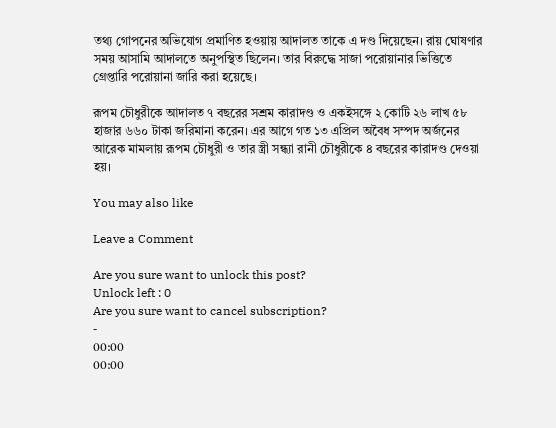তথ্য গোপনের অভিযোগ প্রমাণিত হওয়ায় আদালত তাকে এ দণ্ড দিয়েছেন। রায় ঘোষণার সময় আসামি আদালতে অনুপস্থিত ছিলেন। তার বিরুদ্ধে সাজা পরোয়ানার ভিত্তিতে গ্রেপ্তারি পরোয়ানা জারি করা হয়েছে।

রূপম চৌধুরীকে আদালত ৭ বছরের সশ্রম কারাদণ্ড ও একইসঙ্গে ২ কোটি ২৬ লাখ ৫৮ হাজার ৬৬০ টাকা জরিমানা করেন। এর আগে গত ১৩ এপ্রিল অবৈধ সম্পদ অর্জনের আরেক মামলায় রূপম চৌধুরী ও তার স্ত্রী সন্ধ্যা রানী চৌধুরীকে ৪ বছরের কারাদণ্ড দেওয়া হয়।

You may also like

Leave a Comment

Are you sure want to unlock this post?
Unlock left : 0
Are you sure want to cancel subscription?
-
00:00
00:00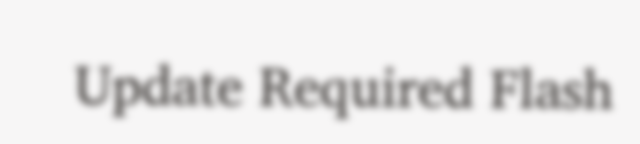Update Required Flash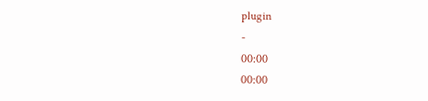plugin
-
00:00
00:00